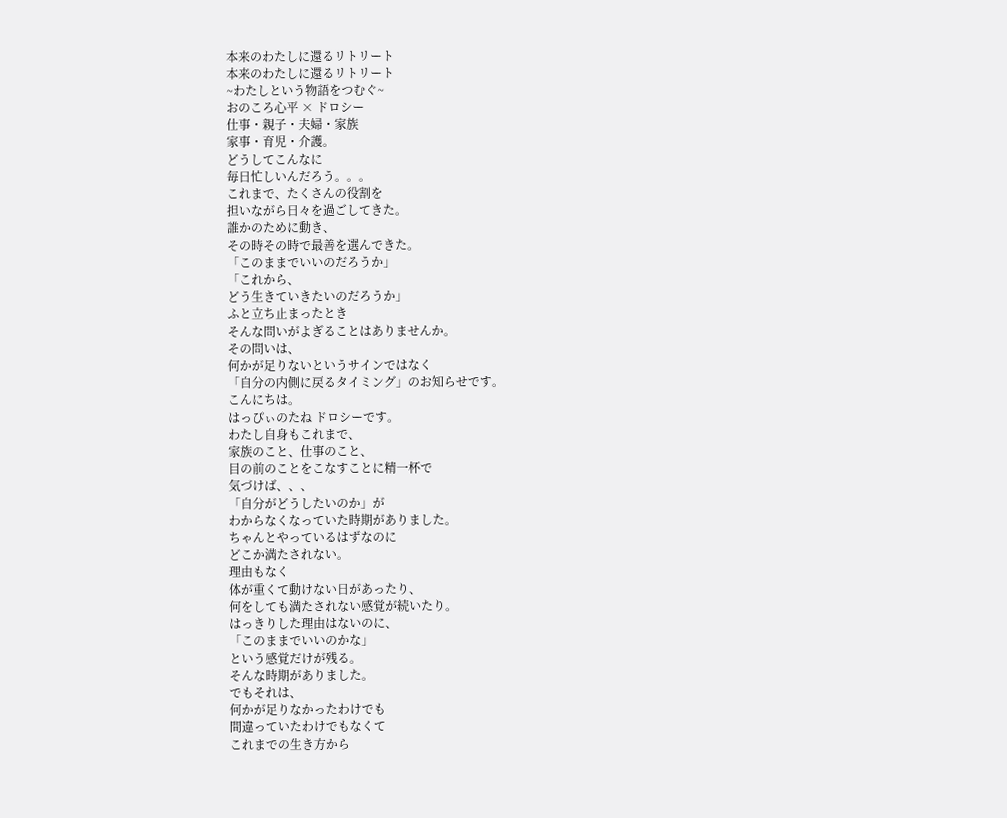本来のわたしに還るリトリート
本来のわたしに還るリトリート
~わたしという物語をつむぐ~
おのころ心平 × ドロシー
仕事・親子・夫婦・家族
家事・育児・介護。
どうしてこんなに
毎日忙しいんだろう。。。
これまで、たくさんの役割を
担いながら日々を過ごしてきた。
誰かのために動き、
その時その時で最善を選んできた。
「このままでいいのだろうか」
「これから、
どう生きていきたいのだろうか」
ふと立ち止まったとき
そんな問いがよぎることはありませんか。
その問いは、
何かが足りないというサインではなく
「自分の内側に戻るタイミング」のお知らせです。
こんにちは。
はっぴぃのたね ドロシーです。
わたし自身もこれまで、
家族のこと、仕事のこと、
目の前のことをこなすことに精一杯で
気づけば、、、
「自分がどうしたいのか」が
わからなくなっていた時期がありました。
ちゃんとやっているはずなのに
どこか満たされない。
理由もなく
体が重くて動けない日があったり、
何をしても満たされない感覚が続いたり。
はっきりした理由はないのに、
「このままでいいのかな」
という感覚だけが残る。
そんな時期がありました。
でもそれは、
何かが足りなかったわけでも
間違っていたわけでもなくて
これまでの生き方から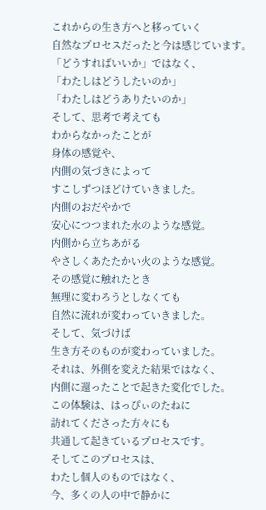これからの生き方へと移っていく
自然なプロセスだったと今は感じています。
「どうすればいいか」ではなく、
「わたしはどうしたいのか」
「わたしはどうありたいのか」
そして、思考で考えても
わからなかったことが
身体の感覚や、
内側の気づきによって
すこしずつほどけていきました。
内側のおだやかで
安心につつまれた水のような感覚。
内側から立ちあがる
やさしくあたたかい火のような感覚。
その感覚に触れたとき
無理に変わろうとしなくても
自然に流れが変わっていきました。
そして、気づけば
生き方そのものが変わっていました。
それは、外側を変えた結果ではなく、
内側に還ったことで起きた変化でした。
この体験は、はっぴぃのたねに
訪れてくださった方々にも
共通して起きているプロセスです。
そしてこのプロセスは、
わたし個人のものではなく、
今、多くの人の中で静かに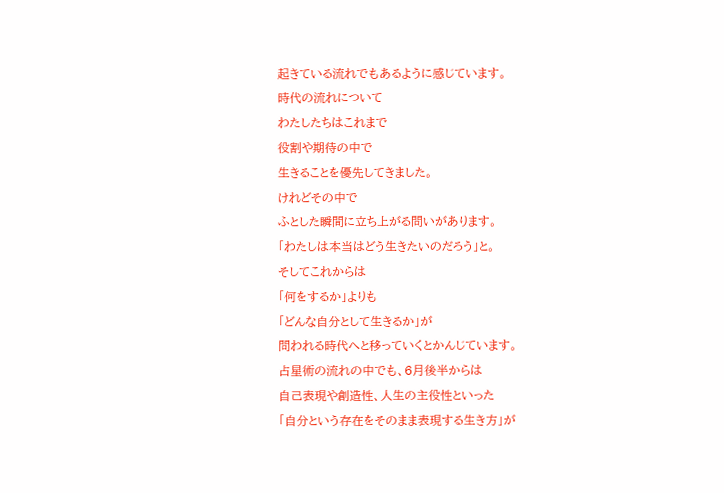起きている流れでもあるように感じています。
時代の流れについて
わたしたちはこれまで
役割や期待の中で
生きることを優先してきました。
けれどその中で
ふとした瞬間に立ち上がる問いがあります。
「わたしは本当はどう生きたいのだろう」と。
そしてこれからは
「何をするか」よりも
「どんな自分として生きるか」が
問われる時代へと移っていくとかんじています。
占星術の流れの中でも、6月後半からは
自己表現や創造性、人生の主役性といった
「自分という存在をそのまま表現する生き方」が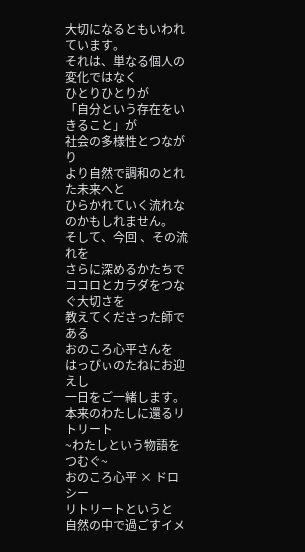大切になるともいわれています。
それは、単なる個人の変化ではなく
ひとりひとりが
「自分という存在をいきること」が
社会の多様性とつながり
より自然で調和のとれた未来へと
ひらかれていく流れなのかもしれません。
そして、今回 、その流れを
さらに深めるかたちで
ココロとカラダをつなぐ大切さを
教えてくださった師である
おのころ心平さんを
はっぴぃのたねにお迎えし
一日をご一緒します。
本来のわたしに還るリトリート
~わたしという物語をつむぐ~
おのころ心平 × ドロシー
リトリートというと
自然の中で過ごすイメ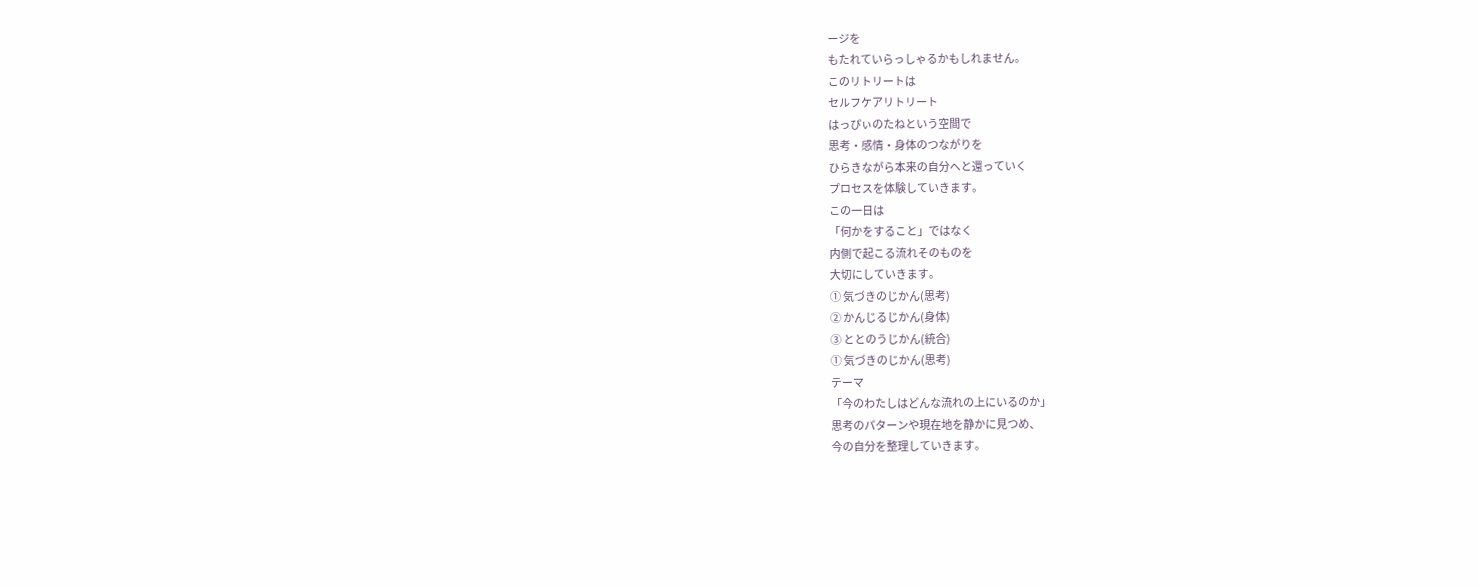ージを
もたれていらっしゃるかもしれません。
このリトリートは
セルフケアリトリート
はっぴぃのたねという空間で
思考・感情・身体のつながりを
ひらきながら本来の自分へと還っていく
プロセスを体験していきます。
この一日は
「何かをすること」ではなく
内側で起こる流れそのものを
大切にしていきます。
① 気づきのじかん(思考)
② かんじるじかん(身体)
③ ととのうじかん(統合)
① 気づきのじかん(思考)
テーマ
「今のわたしはどんな流れの上にいるのか」
思考のパターンや現在地を静かに見つめ、
今の自分を整理していきます。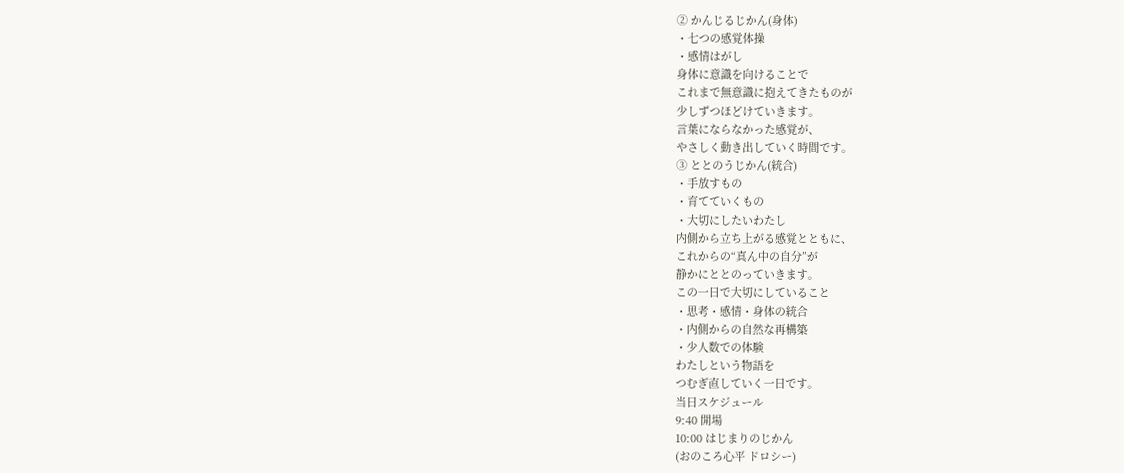② かんじるじかん(身体)
・七つの感覚体操
・感情はがし
身体に意識を向けることで
これまで無意識に抱えてきたものが
少しずつほどけていきます。
言葉にならなかった感覚が、
やさしく動き出していく時間です。
③ ととのうじかん(統合)
・手放すもの
・育てていくもの
・大切にしたいわたし
内側から立ち上がる感覚とともに、
これからの“真ん中の自分”が
静かにととのっていきます。
この一日で大切にしていること
・思考・感情・身体の統合
・内側からの自然な再構築
・少人数での体験
わたしという物語を
つむぎ直していく一日です。
当日スケジュール
9:40 開場
10:00 はじまりのじかん
(おのころ心平 ドロシー)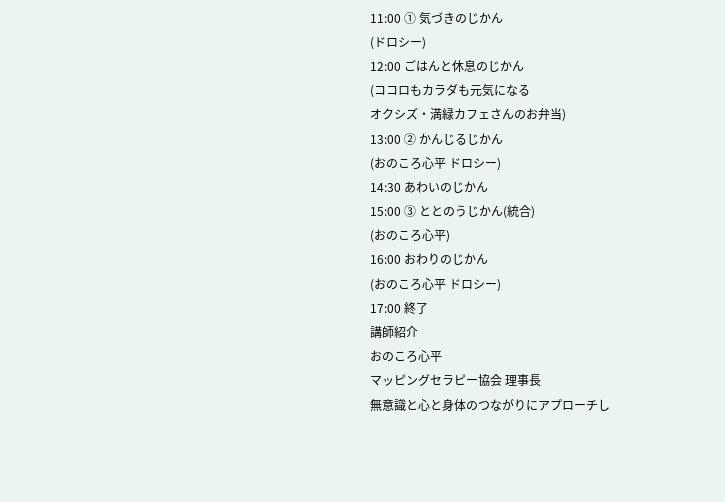11:00 ① 気づきのじかん
(ドロシー)
12:00 ごはんと休息のじかん
(ココロもカラダも元気になる
オクシズ・満緑カフェさんのお弁当)
13:00 ② かんじるじかん
(おのころ心平 ドロシー)
14:30 あわいのじかん
15:00 ③ ととのうじかん(統合)
(おのころ心平)
16:00 おわりのじかん
(おのころ心平 ドロシー)
17:00 終了
講師紹介
おのころ心平
マッピングセラピー協会 理事長
無意識と心と身体のつながりにアプローチし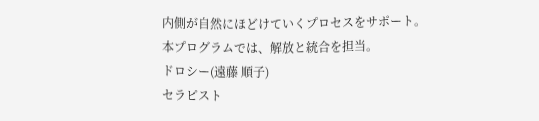内側が自然にほどけていくプロセスをサポート。
本プログラムでは、解放と統合を担当。
ドロシー(遠藤 順子)
セラピスト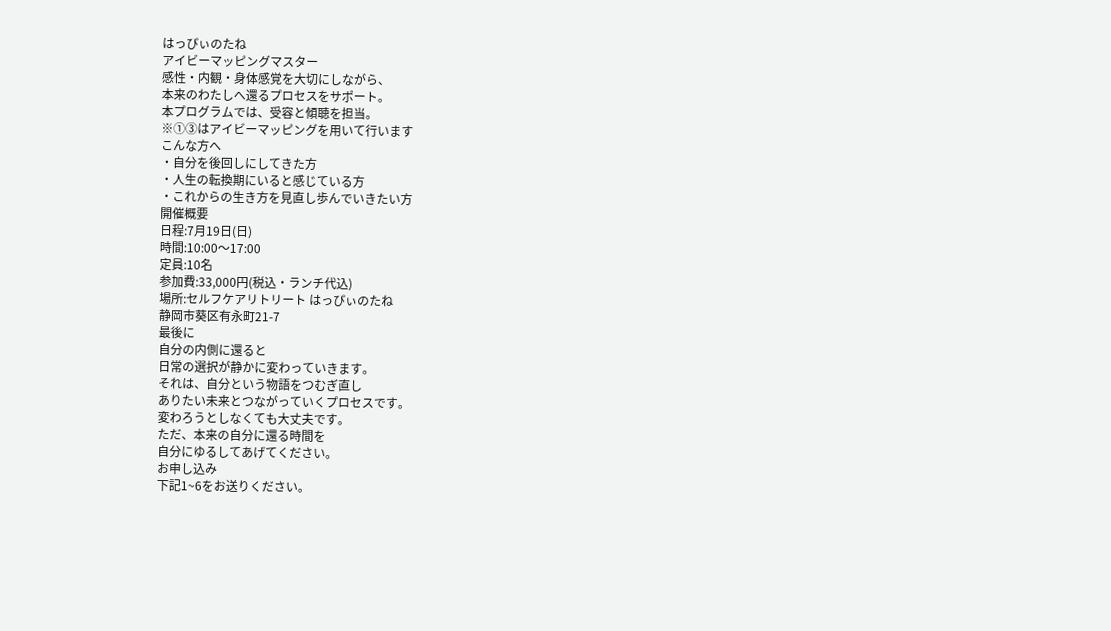はっぴぃのたね
アイビーマッピングマスター
感性・内観・身体感覚を大切にしながら、
本来のわたしへ還るプロセスをサポート。
本プログラムでは、受容と傾聴を担当。
※①③はアイビーマッピングを用いて行います
こんな方へ
・自分を後回しにしてきた方
・人生の転換期にいると感じている方
・これからの生き方を見直し歩んでいきたい方
開催概要
日程:7月19日(日)
時間:10:00〜17:00
定員:10名
参加費:33,000円(税込・ランチ代込)
場所:セルフケアリトリート はっぴぃのたね
静岡市葵区有永町21-7
最後に
自分の内側に還ると
日常の選択が静かに変わっていきます。
それは、自分という物語をつむぎ直し
ありたい未来とつながっていくプロセスです。
変わろうとしなくても大丈夫です。
ただ、本来の自分に還る時間を
自分にゆるしてあげてください。
お申し込み
下記1~6をお送りください。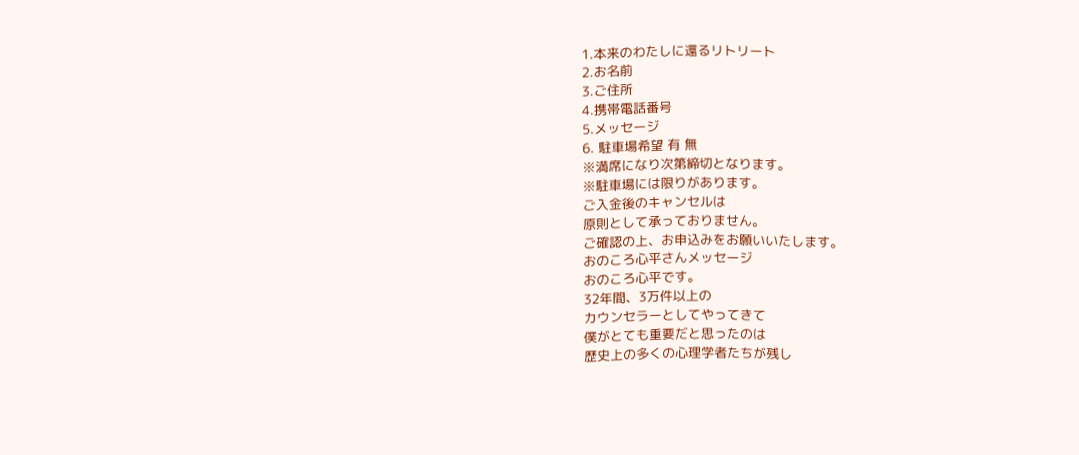1.本来のわたしに還るリトリート
2.お名前
3.ご住所
4.携帯電話番号
5.メッセージ
6. 駐車場希望 有 無
※満席になり次第締切となります。
※駐車場には限りがあります。
ご入金後のキャンセルは
原則として承っておりません。
ご確認の上、お申込みをお願いいたします。
おのころ心平さんメッセージ
おのころ心平です。
32年間、3万件以上の
カウンセラーとしてやってきて
僕がとても重要だと思ったのは
歴史上の多くの心理学者たちが残し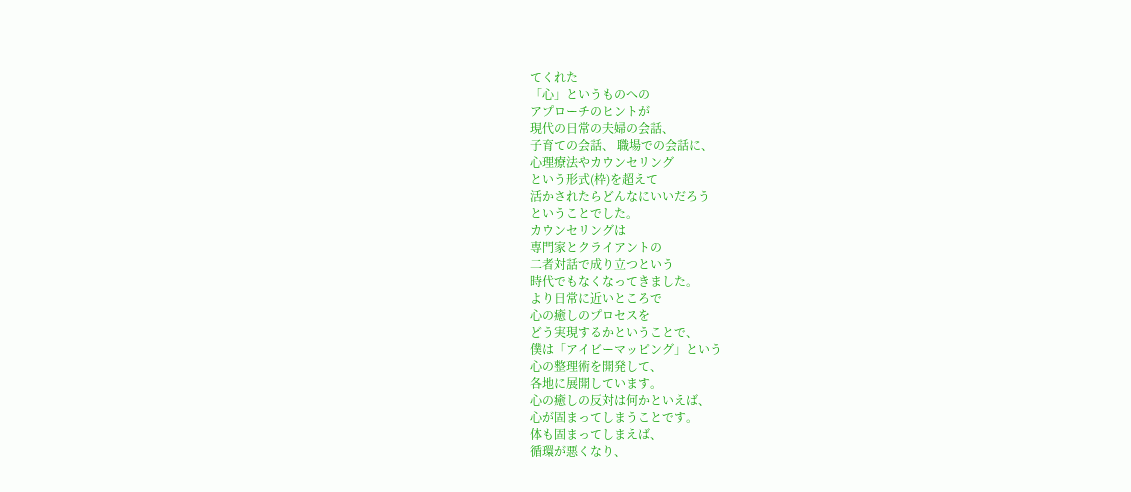てくれた
「心」というものへの
アプローチのヒントが
現代の日常の夫婦の会話、
子育ての会話、 職場での会話に、
心理療法やカウンセリング
という形式(枠)を超えて
活かされたらどんなにいいだろう
ということでした。
カウンセリングは
専門家とクライアントの
二者対話で成り立つという
時代でもなくなってきました。
より日常に近いところで
心の癒しのプロセスを
どう実現するかということで、
僕は「アイビーマッピング」という
心の整理術を開発して、
各地に展開しています。
心の癒しの反対は何かといえば、
心が固まってしまうことです。
体も固まってしまえば、
循環が悪くなり、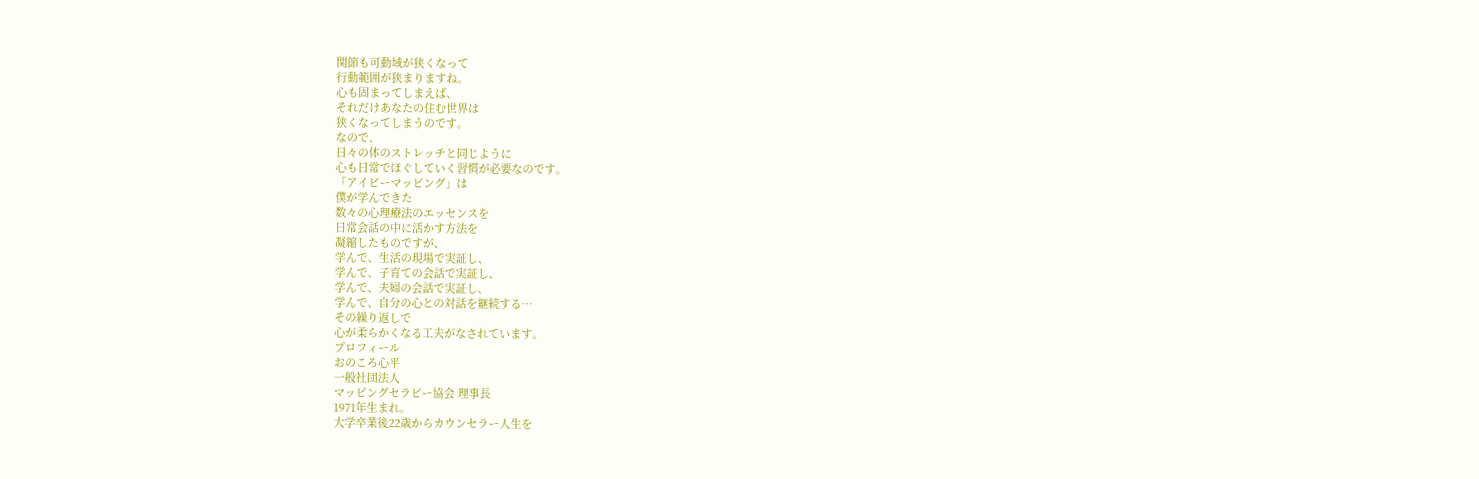関節も可動域が狭くなって
行動範囲が狭まりますね。
心も固まってしまえば、
それだけあなたの住む世界は
狭くなってしまうのです。
なので、
日々の体のストレッチと同じように
心も日常でほぐしていく習慣が必要なのです。
「アイビーマッピング」は
僕が学んできた
数々の心理療法のエッセンスを
日常会話の中に活かす方法を
凝縮したものですが、
学んで、生活の現場で実証し、
学んで、子育ての会話で実証し、
学んで、夫婦の会話で実証し、
学んで、自分の心との対話を継続する…
その繰り返しで
心が柔らかくなる工夫がなされています。
プロフィール
おのころ心平
一般社団法人
マッピングセラピー協会 理事長
1971年生まれ。
大学卒業後22歳からカウンセラー人生を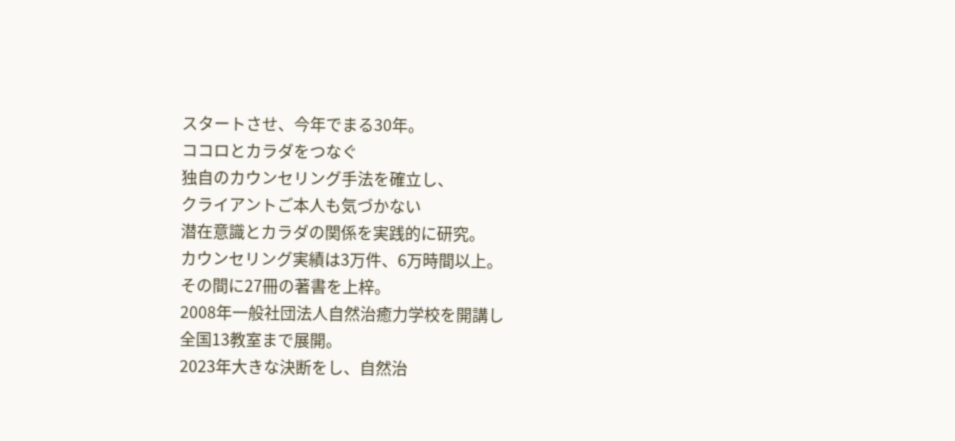スタートさせ、今年でまる30年。
ココロとカラダをつなぐ
独自のカウンセリング手法を確立し、
クライアントご本人も気づかない
潜在意識とカラダの関係を実践的に研究。
カウンセリング実績は3万件、6万時間以上。
その間に27冊の著書を上梓。
2008年一般社団法人自然治癒力学校を開講し
全国13教室まで展開。
2023年大きな決断をし、自然治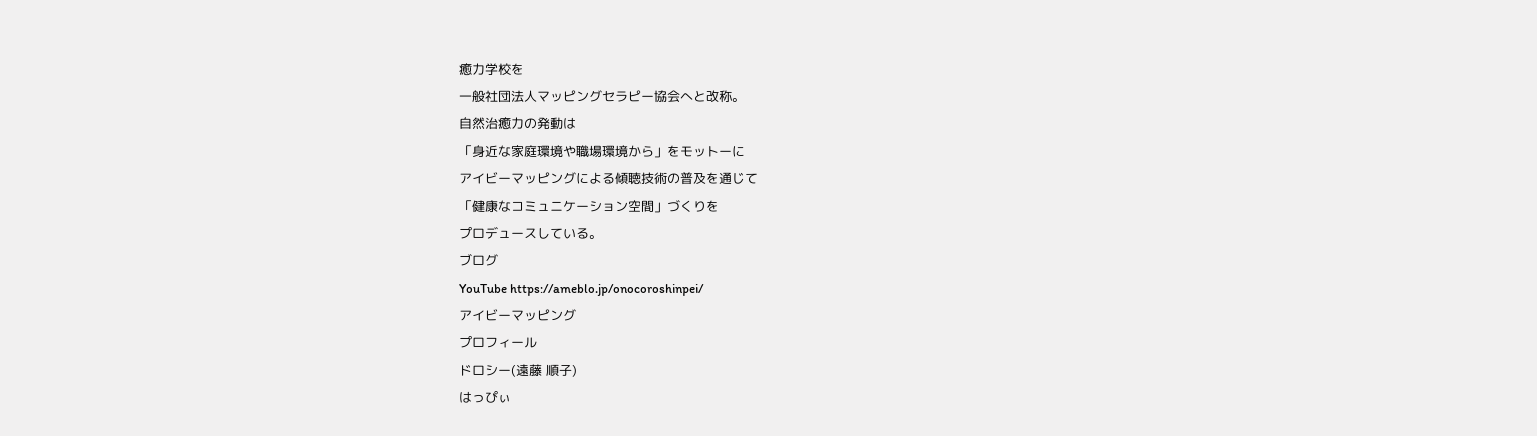癒力学校を
一般社団法人マッピングセラピー協会へと改称。
自然治癒力の発動は
「身近な家庭環境や職場環境から」をモットーに
アイビーマッピングによる傾聴技術の普及を通じて
「健康なコミュニケーション空間」づくりを
プロデュースしている。
ブログ
YouTube https://ameblo.jp/onocoroshinpei/
アイビーマッピング
プロフィール
ドロシー(遠藤 順子)
はっぴぃ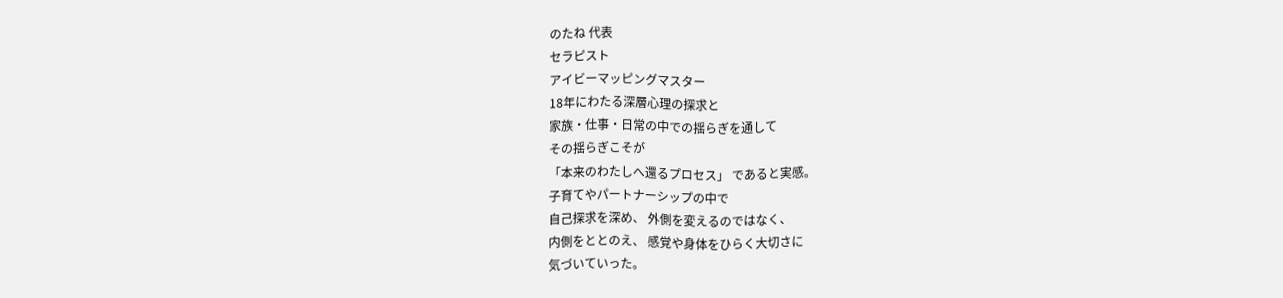のたね 代表
セラピスト
アイビーマッピングマスター
18年にわたる深層心理の探求と
家族・仕事・日常の中での揺らぎを通して
その揺らぎこそが
「本来のわたしへ還るプロセス」 であると実感。
子育てやパートナーシップの中で
自己探求を深め、 外側を変えるのではなく、
内側をととのえ、 感覚や身体をひらく大切さに
気づいていった。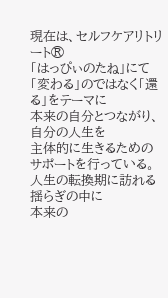現在は、セルフケアリトリート®
「はっぴぃのたね」にて
「変わる」のではなく「還る」をテーマに
本来の自分とつながり、自分の人生を
主体的に生きるためのサポートを行っている。
人生の転換期に訪れる揺らぎの中に
本来の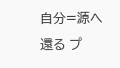自分=源へ還る プ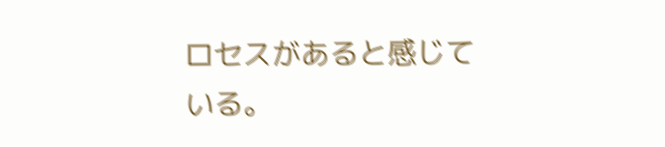ロセスがあると感じている。